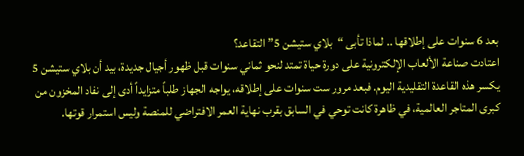بعد 6 سنوات على إطلاقها .. لماذا تأبى “بلاي ستيشن 5” التقاعد؟
اعتادت صناعة الألعاب الإلكترونية على دورة حياة تمتد لنحو ثماني سنوات قبل ظهور أجيال جديدة، بيد أن بلاي ستيشن 5 يكسر هذه القاعدة التقليدية اليوم. فبعد مرور ست سنوات على إطلاقه، يواجه الجهاز طلباً متزايداً أدى إلى نفاد المخزون من كبرى المتاجر العالمية، في ظاهرة كانت توحي في السابق بقرب نهاية العمر الافتراضي للمنصة وليس استمرار قوتها.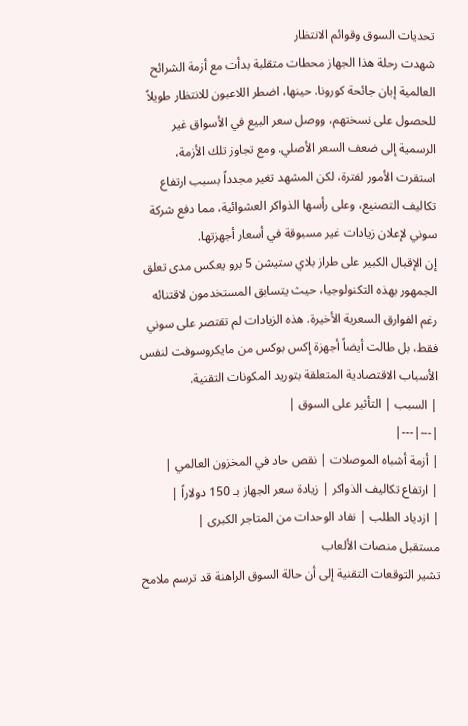تحديات السوق وقوائم الانتظار
شهدت رحلة هذا الجهاز محطات متقلبة بدأت مع أزمة الشرائح العالمية إبان جائحة كورونا. حينها، اضطر اللاعبون للانتظار طويلاً للحصول على نسختهم، ووصل سعر البيع في الأسواق غير الرسمية إلى ضعف السعر الأصلي. ومع تجاوز تلك الأزمة، استقرت الأمور لفترة، لكن المشهد تغير مجدداً بسبب ارتفاع تكاليف التصنيع، وعلى رأسها الذواكر العشوائية، مما دفع شركة سوني لإعلان زيادات غير مسبوقة في أسعار أجهزتها.
إن الإقبال الكبير على طراز بلاي ستيشن 5 برو يعكس مدى تعلق الجمهور بهذه التكنولوجيا، حيث يتسابق المستخدمون لاقتنائه رغم الفوارق السعرية الأخيرة. هذه الزيادات لم تقتصر على سوني فقط، بل طالت أيضاً أجهزة إكس بوكس من مايكروسوفت لنفس الأسباب الاقتصادية المتعلقة بتوريد المكونات التقنية.
| السبب | التأثير على السوق |
|---|---|
| أزمة أشباه الموصلات | نقص حاد في المخزون العالمي |
| ارتفاع تكاليف الذواكر | زيادة سعر الجهاز بـ 150 دولاراً |
| ازدياد الطلب | نفاد الوحدات من المتاجر الكبرى |
مستقبل منصات الألعاب
تشير التوقعات التقنية إلى أن حالة السوق الراهنة قد ترسم ملامح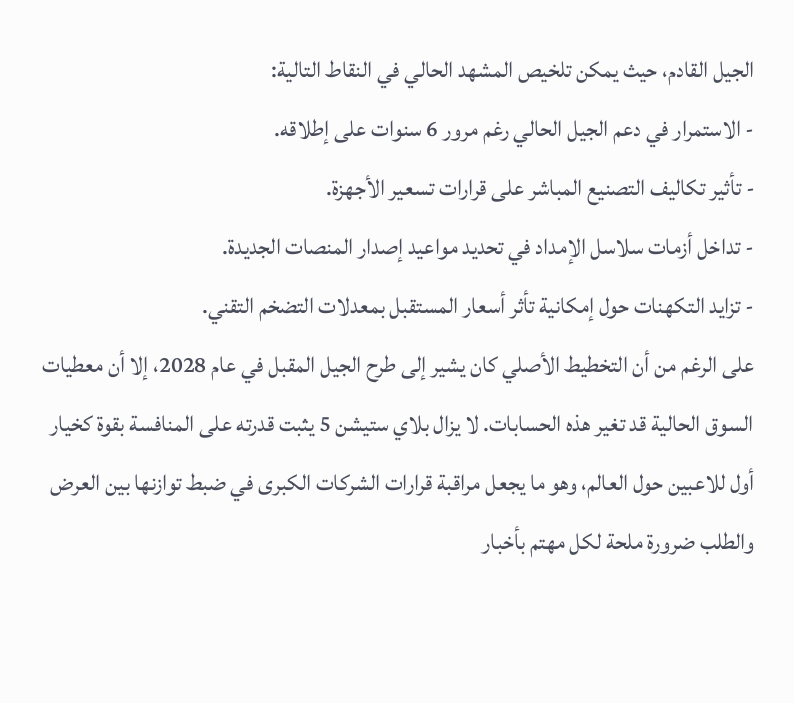الجيل القادم، حيث يمكن تلخيص المشهد الحالي في النقاط التالية:
- الاستمرار في دعم الجيل الحالي رغم مرور 6 سنوات على إطلاقه.
- تأثير تكاليف التصنيع المباشر على قرارات تسعير الأجهزة.
- تداخل أزمات سلاسل الإمداد في تحديد مواعيد إصدار المنصات الجديدة.
- تزايد التكهنات حول إمكانية تأثر أسعار المستقبل بمعدلات التضخم التقني.
على الرغم من أن التخطيط الأصلي كان يشير إلى طرح الجيل المقبل في عام 2028، إلا أن معطيات السوق الحالية قد تغير هذه الحسابات. لا يزال بلاي ستيشن 5 يثبت قدرته على المنافسة بقوة كخيار أول للاعبين حول العالم، وهو ما يجعل مراقبة قرارات الشركات الكبرى في ضبط توازنها بين العرض والطلب ضرورة ملحة لكل مهتم بأخبار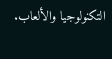التكنولوجيا والألعاب.